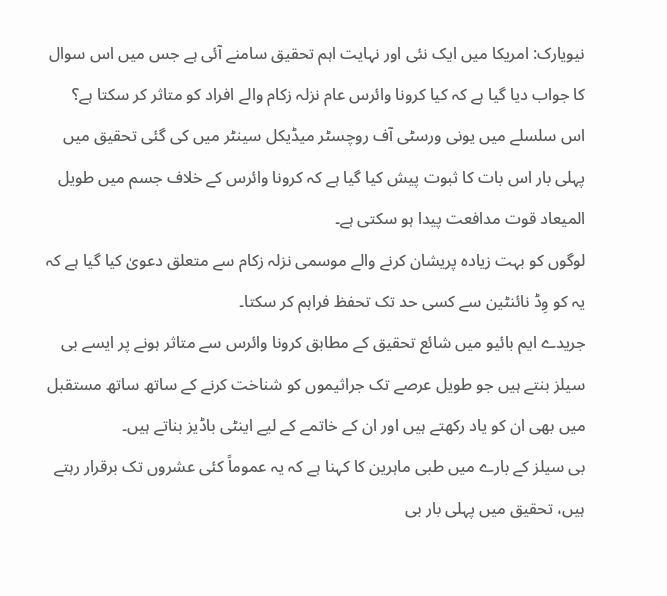نیویارک: امریکا میں ایک نئی اور نہایت اہم تحقیق سامنے آئی ہے جس میں اس سوال کا جواب دیا گیا ہے کہ کیا کرونا وائرس عام نزلہ زکام والے افراد کو متاثر کر سکتا ہے؟
اس سلسلے میں یونی ورسٹی آف روچسٹر میڈیکل سینٹر میں کی گئی تحقیق میں پہلی بار اس بات کا ثبوت پیش کیا گیا ہے کہ کرونا وائرس کے خلاف جسم میں طویل المیعاد قوت مدافعت پیدا ہو سکتی ہے۔
لوگوں کو بہت زیادہ پریشان کرنے والے موسمی نزلہ زکام سے متعلق دعویٰ کیا گیا ہے کہ یہ کو وِڈ نائنٹین سے کسی حد تک تحفظ فراہم کر سکتا۔
جریدے ایم بائیو میں شائع تحقیق کے مطابق کرونا وائرس سے متاثر ہونے پر ایسے بی سیلز بنتے ہیں جو طویل عرصے تک جراثیموں کو شناخت کرنے کے ساتھ ساتھ مستقبل میں بھی ان کو یاد رکھتے ہیں اور ان کے خاتمے کے لیے اینٹی باڈیز بناتے ہیں۔
بی سیلز کے بارے میں طبی ماہرین کا کہنا ہے کہ یہ عموماً کئی عشروں تک برقرار رہتے ہیں، تحقیق میں پہلی بار بی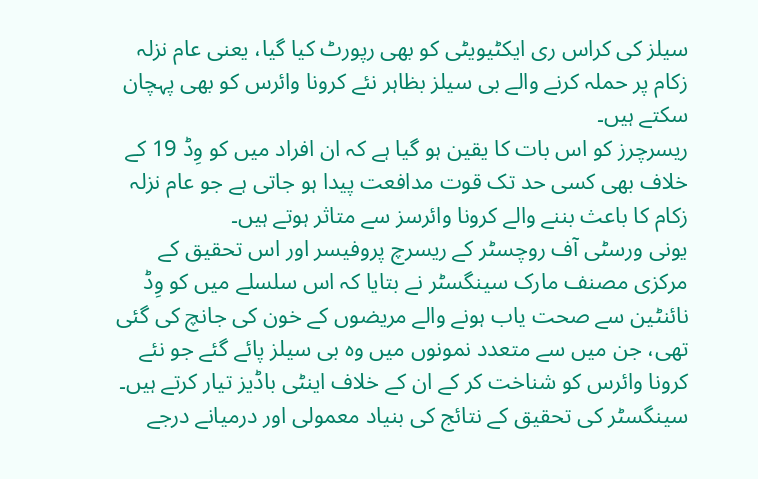سیلز کی کراس ری ایکٹیویٹی کو بھی رپورٹ کیا گیا، یعنی عام نزلہ زکام پر حملہ کرنے والے بی سیلز بظاہر نئے کرونا وائرس کو بھی پہچان سکتے ہیں۔
ریسرچرز کو اس بات کا یقین ہو گیا ہے کہ ان افراد میں کو وِڈ 19 کے خلاف بھی کسی حد تک قوت مدافعت پیدا ہو جاتی ہے جو عام نزلہ زکام کا باعث بننے والے کرونا وائرسز سے متاثر ہوتے ہیں۔
یونی ورسٹی آف روچسٹر کے ریسرچ پروفیسر اور اس تحقیق کے مرکزی مصنف مارک سینگسٹر نے بتایا کہ اس سلسلے میں کو وِڈ نائنٹین سے صحت یاب ہونے والے مریضوں کے خون کی جانچ کی گئی تھی، جن میں سے متعدد نمونوں میں وہ بی سیلز پائے گئے جو نئے کرونا وائرس کو شناخت کر کے ان کے خلاف اینٹی باڈیز تیار کرتے ہیں۔
سینگسٹر کی تحقیق کے نتائج کی بنیاد معمولی اور درمیانے درجے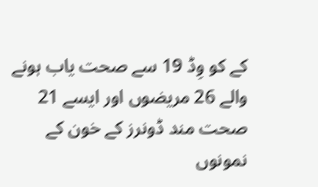کے کو وِڈ 19 سے صحت یاب ہونے والے 26 مریضوں اور ایسے 21 صحت مند ڈونرز کے خون کے نمونوں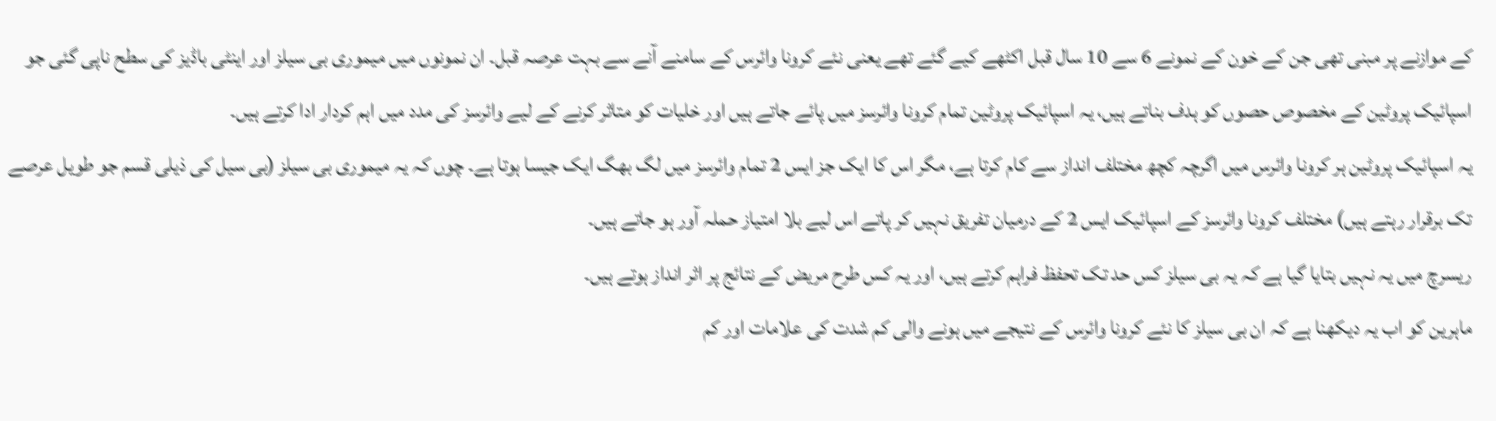کے موازنے پر مبنی تھی جن کے خون کے نمونے 6 سے 10 سال قبل اکٹھے کیے گئے تھے یعنی نئے کرونا وائرس کے سامنے آنے سے بہت عرصہ قبل۔ ان نمونوں میں میموری بی سیلز اور اینٹی باڈیز کی سطح ناپی گئی جو اسپائیک پروٹین کے مخصوص حصوں کو ہدف بناتے ہیں، یہ اسپائیک پروٹین تمام کرونا وائرسز میں پائے جاتے ہیں اور خلیات کو متاثر کرنے کے لیے وائرسز کی مدد میں اہم کردار ادا کرتے ہیں۔
یہ اسپائیک پروٹین ہر کرونا وائرس میں اگرچہ کچھ مختلف انداز سے کام کرتا ہے، مگر اس کا ایک جز ایس 2 تمام وائرسز میں لگ بھگ ایک جیسا ہوتا ہے۔ چوں کہ یہ میموری بی سیلز (بی سیل کی ذیلی قسم جو طویل عرصے تک برقرار رہتے ہیں) مختلف کرونا وائرسز کے اسپائیک ایس 2 کے درمیان تفریق نہیں کر پاتے اس لیے بلا امتیاز حملہ آور ہو جاتے ہیں۔
ریسرچ میں یہ نہیں بتایا گیا ہے کہ یہ بی سیلز کس حد تک تحفظ فراہم کرتے ہیں، اور یہ کس طرح مریض کے نتائج پر اثر انداز ہوتے ہیں۔
ماہرین کو اب یہ دیکھنا ہے کہ ان بی سیلز کا نئے کرونا وائرس کے نتیجے میں ہونے والی کم شدت کی علامات اور کم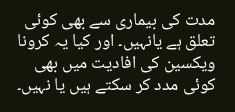مدت کی بیماری سے بھی کوئی تعلق ہے یانہیں۔ اور کیا یہ کرونا ویکسین کی افادیت میں بھی کوئی مدد کر سکتے ہیں یا نہیں۔